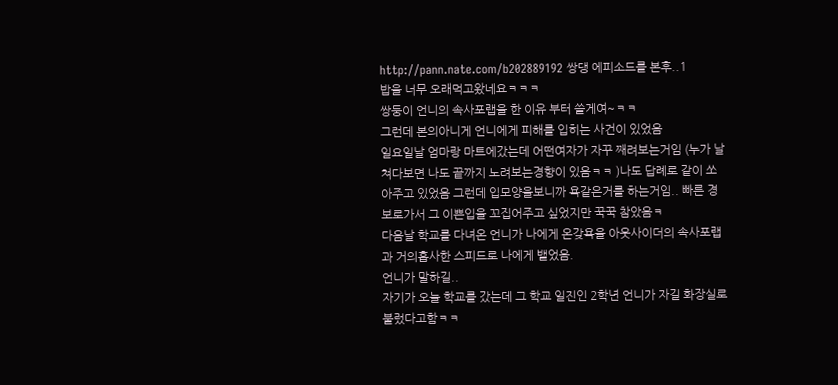http://pann.nate.com/b202889192 쌍댕 에피소드를 본후..1
밥을 너무 오래먹고왔네요ㅋㅋㅋ
쌍둥이 언니의 속사포랩을 한 이유 부터 쓸게여~ㅋㅋ
그런데 본의아니게 언니에게 피해를 입히는 사건이 있었음
일요일날 엄마랑 마트에갔는데 어떤여자가 자꾸 째려보는거임 (누가 날쳐다보면 나도 끝까지 노려보는경향이 있음ㅋㅋ )나도 답례로 같이 쏘아주고 있었음 그런데 입모양을보니까 욕같은거를 하는거임.. 빠른 경보로가서 그 이쁜입을 꼬집어주고 싶었지만 꾹꾹 참았음ㅋ
다음날 학교를 다녀온 언니가 나에게 온갖욕을 아웃사이더의 속사포랩과 거의흡사한 스피드로 나에게 뱉었음.
언니가 말하길..
자기가 오늘 학교를 갔는데 그 학교 일진인 2학년 언니가 자길 화장실로 불렀다고함ㅋㅋ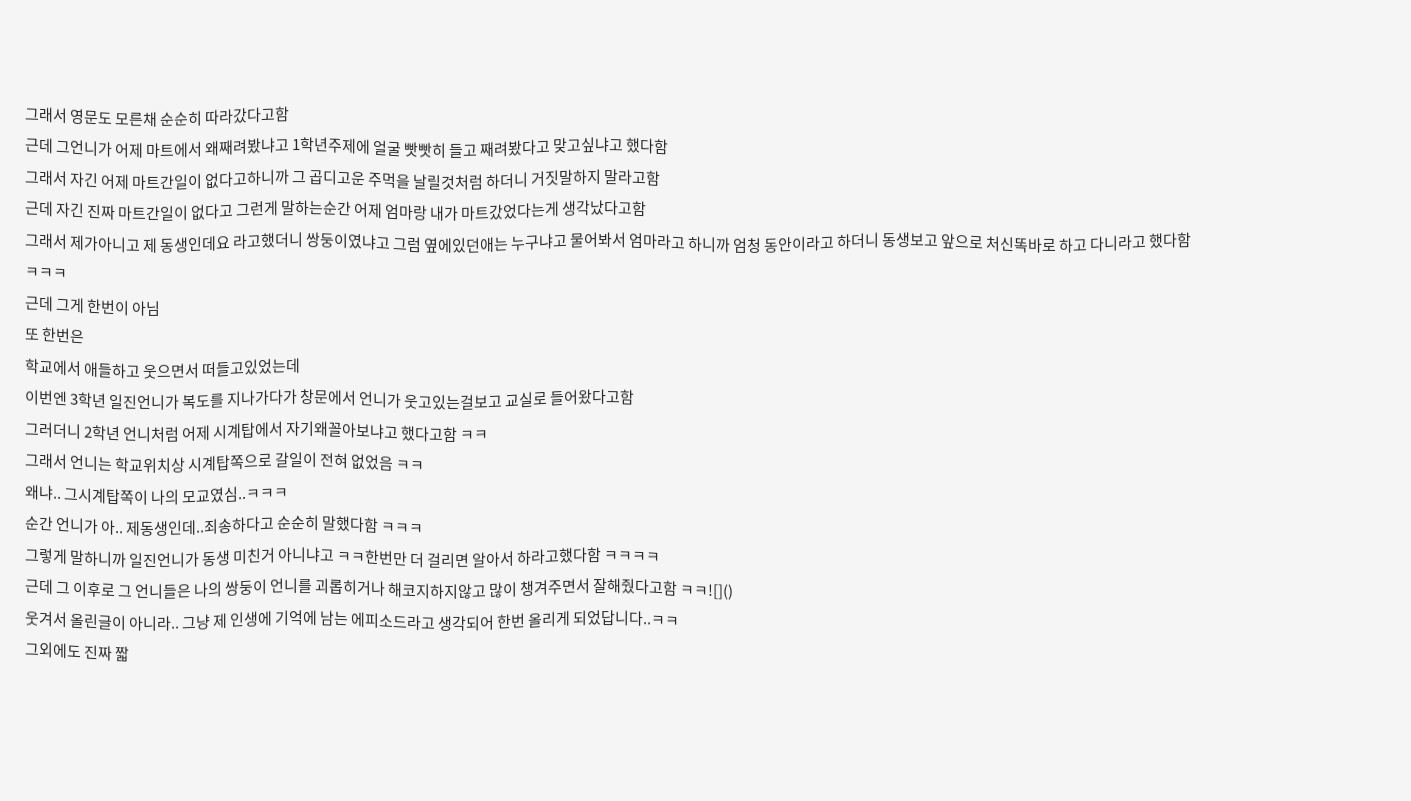그래서 영문도 모른채 순순히 따라갔다고함
근데 그언니가 어제 마트에서 왜째려봤냐고 1학년주제에 얼굴 빳빳히 들고 째려봤다고 맞고싶냐고 했다함
그래서 자긴 어제 마트간일이 없다고하니까 그 곱디고운 주먹을 날릴것처럼 하더니 거짓말하지 말라고함
근데 자긴 진짜 마트간일이 없다고 그런게 말하는순간 어제 엄마랑 내가 마트갔었다는게 생각났다고함
그래서 제가아니고 제 동생인데요 라고했더니 쌍둥이였냐고 그럼 옆에있던애는 누구냐고 물어봐서 엄마라고 하니까 엄청 동안이라고 하더니 동생보고 앞으로 처신똑바로 하고 다니라고 했다함 ㅋㅋㅋ
근데 그게 한번이 아님
또 한번은
학교에서 애들하고 웃으면서 떠들고있었는데
이번엔 3학년 일진언니가 복도를 지나가다가 창문에서 언니가 웃고있는걸보고 교실로 들어왔다고함
그러더니 2학년 언니처럼 어제 시계탑에서 자기왜꼴아보냐고 했다고함 ㅋㅋ
그래서 언니는 학교위치상 시계탑쪽으로 갈일이 전혀 없었음 ㅋㅋ
왜냐.. 그시계탑쪽이 나의 모교였심..ㅋㅋㅋ
순간 언니가 아.. 제동생인데..죄송하다고 순순히 말했다함 ㅋㅋㅋ
그렇게 말하니까 일진언니가 동생 미친거 아니냐고 ㅋㅋ한번만 더 걸리면 알아서 하라고했다함 ㅋㅋㅋㅋ
근데 그 이후로 그 언니들은 나의 쌍둥이 언니를 괴롭히거나 해코지하지않고 많이 챙겨주면서 잘해줬다고함 ㅋㅋ![]()
웃겨서 올린글이 아니라.. 그냥 제 인생에 기억에 남는 에피소드라고 생각되어 한번 올리게 되었답니다..ㅋㅋ
그외에도 진짜 짧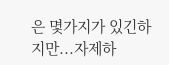은 몇가지가 있긴하지만...자제하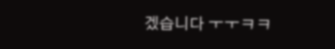겠습니다 ㅜㅜㅋㅋ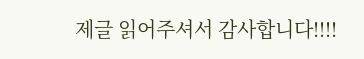제글 읽어주셔서 감사합니다!!!!